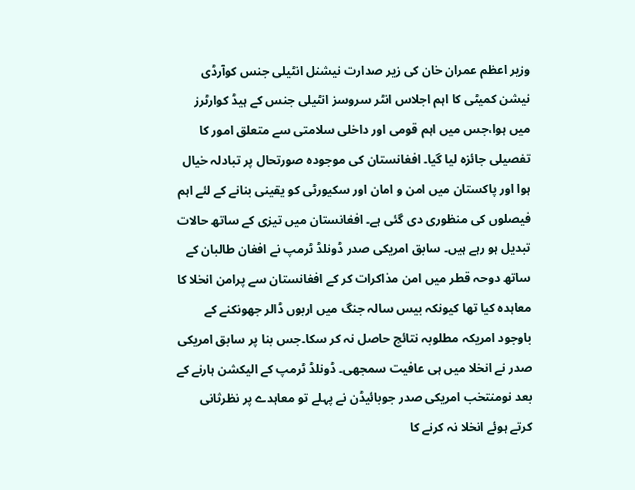وزیر اعظم عمران خان کی زیر صدارت نیشنل انٹیلی جنس کوآرڈی نیشن کمیٹی کا اہم اجلاس انٹر سروسز انٹیلی جنس کے ہیڈ کوارٹرز میں ہوا،جس میں اہم قومی اور داخلی سلامتی سے متعلق امور کا تفصیلی جائزہ لیا گیا۔ افغانستان کی موجودہ صورتحال پر تبادلہ خیال ہوا اور پاکستان میں امن و امان اور سکیورٹی کو یقینی بنانے کے لئے اہم فیصلوں کی منظوری دی گئی ہے۔ افغانستان میں تیزی کے ساتھ حالات تبدیل ہو رہے ہیں۔ سابق امریکی صدر ڈونلڈ ٹرمپ نے افغان طالبان کے ساتھ دوحہ قطر میں امن مذاکرات کر کے افغانستان سے پرامن انخلا کا معاہدہ کیا تھا کیونکہ بیس سالہ جنگ میں اربوں ڈالر جھونکنے کے باوجود امریکہ مطلوبہ نتائج حاصل نہ کر سکا۔جس بنا پر سابق امریکی صدر نے انخلا میں ہی عافیت سمجھی۔ ڈونلڈ ٹرمپ کے الیکشن ہارنے کے بعد نومنتخب امریکی صدر جوبائیڈن نے پہلے تو معاہدے پر نظرثانی کرتے ہوئے انخلا نہ کرنے کا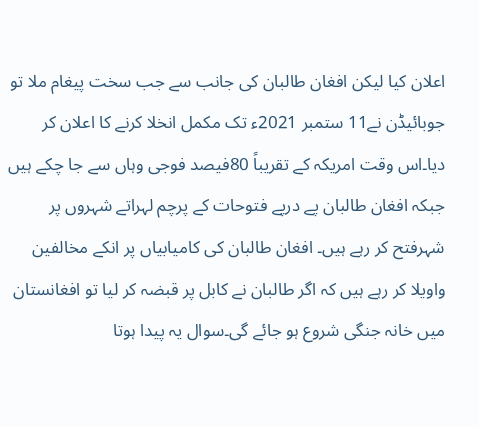اعلان کیا لیکن افغان طالبان کی جانب سے جب سخت پیغام ملا تو جوبائیڈن نے11 ستمبر 2021ء تک مکمل انخلا کرنے کا اعلان کر دیا۔اس وقت امریکہ کے تقریباً 80فیصد فوجی وہاں سے جا چکے ہیں جبکہ افغان طالبان پے درپے فتوحات کے پرچم لہراتے شہروں پر شہرفتح کر رہے ہیں۔ افغان طالبان کی کامیابیاں پر انکے مخالفین واویلا کر رہے ہیں کہ اگر طالبان نے کابل پر قبضہ کر لیا تو افغانستان میں خانہ جنگی شروع ہو جائے گی۔سوال یہ پیدا ہوتا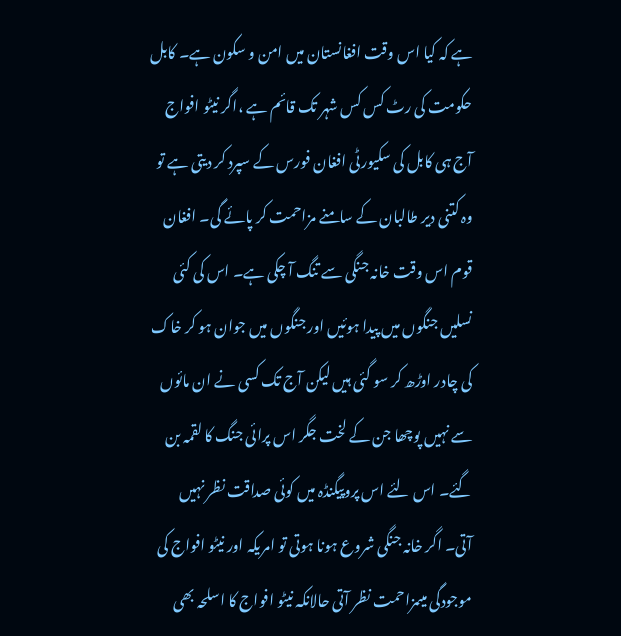ہے کہ کیا اس وقت افغانستان میں امن و سکون ہے۔ کابل حکومت کی رٹ کس کس شہر تک قائم ہے ،اگر نیٹو افواج آج ہی کابل کی سکیورٹی افغان فورس کے سپرد کر دیتی ہے تو وہ کتنی دیر طالبان کے سامنے مزاحمت کر پائے گی۔ افغان قوم اس وقت خانہ جنگی سے تنگ آ چکی ہے۔ اس کی کئی نسلیں جنگوں میں پیدا ہوئیں اور جنگوں میں جوان ہو کر خاک کی چادر اوڑھ کر سو گئی ہیں لیکن آج تک کسی نے ان مائوں سے نہیں پوچھا جن کے لخت جگر اس پرائی جنگ کا لقمہ بن گئے۔ اس لئے اس پروپیگنڈہ میں کوئی صداقت نظر نہیں آتی۔ اگر خانہ جنگی شروع ہونا ہوتی تو امریکہ اور نیٹو افواج کی موجودگی میںمزاحمت نظر آتی حالانکہ نیٹو افواج کا اسلحہ بھی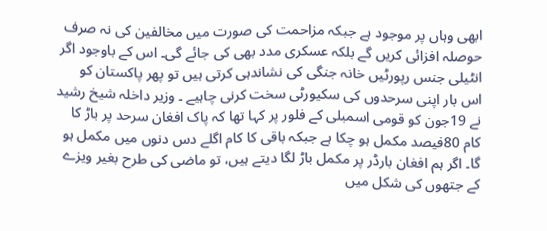ابھی وہاں پر موجود ہے جبکہ مزاحمت کی صورت میں مخالفین کی نہ صرف حوصلہ افزائی کریں گے بلکہ عسکری مدد بھی کی جائے گی۔ اس کے باوجود اگر انٹیلی جنس رپورٹیں خانہ جنگی کی نشاندہی کرتی ہیں تو پھر پاکستان کو اس بار اپنی سرحدوں کی سکیورٹی سخت کرنی چاہیے ۔ وزیر داخلہ شیخ رشید نے 19جون کو قومی اسمبلی کے فلور پر کہا تھا کہ پاک افغان سرحد پر باڑ کا کام 80فیصد مکمل ہو چکا ہے جبکہ باقی کا کام اگلے دس دنوں میں مکمل ہو گا۔ اگر ہم افغان بارڈر پر مکمل باڑ لگا دیتے ہیں، تو ماضی کی طرح بغیر ویزے کے جتھوں کی شکل میں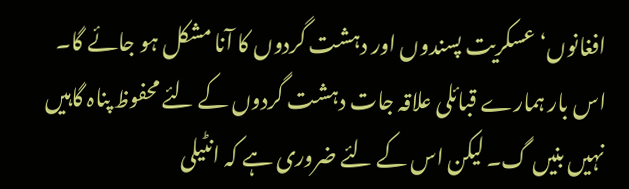افغانوں‘ عسکریت پسندوں اور دہشت گردوں کا آنا مشکل ہو جائے گا۔ اس بار ہمارے قبائلی علاقہ جات دہشت گردوں کے لئے محفوظ پناہ گاہیں نہیں بنیں گ۔ لیکن اس کے لئے ضروری ہے کہ انٹیلی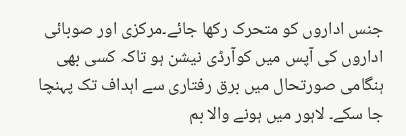جنس اداروں کو متحرک رکھا جائے۔مرکزی اور صوبائی اداروں کی آپس میں کوآرڈی نیشن ہو تاکہ کسی بھی ہنگامی صورتحال میں برق رفتاری سے اہداف تک پہنچا جا سکے۔ لاہور میں ہونے والا بم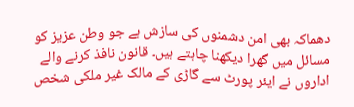دھماکہ بھی امن دشمنوں کی سازش ہے جو وطن عزیز کو مسائل میں گھرا دیکھنا چاہتے ہیں۔ قانون نافذ کرنے والے اداروں نے ایئر پورٹ سے گاڑی کے مالک غیر ملکی شخص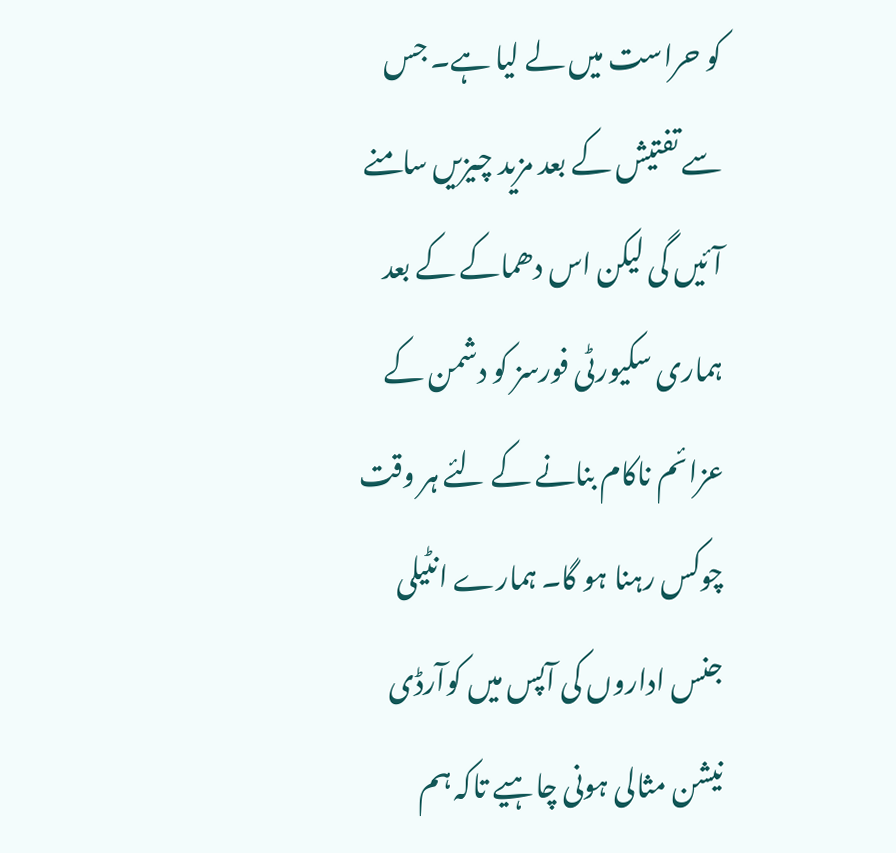کو حراست میں لے لیا ہے۔ جس سے تفتیش کے بعد مزید چیزیں سامنے آئیں گی لیکن اس دھماکے کے بعد ہماری سکیورٹی فورسز کو دشمن کے عزائم ناکام بنانے کے لئے ہر وقت چوکس رہنا ہو گا۔ ہمارے انٹیلی جنس اداروں کی آپس میں کوآرڈی نیشن مثالی ہونی چاہیے تاکہ ہم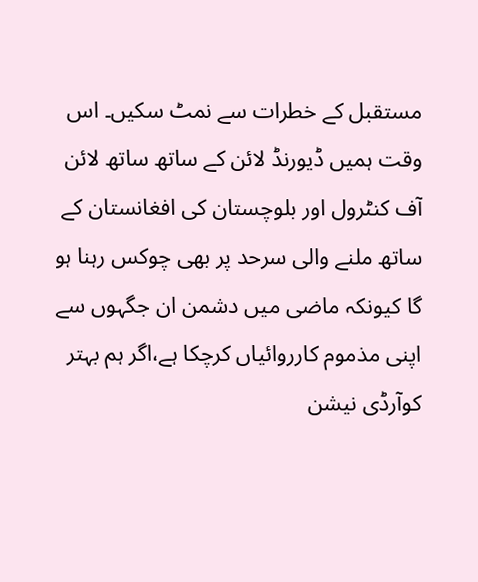مستقبل کے خطرات سے نمٹ سکیں۔ اس وقت ہمیں ڈیورنڈ لائن کے ساتھ ساتھ لائن آف کنٹرول اور بلوچستان کی افغانستان کے ساتھ ملنے والی سرحد پر بھی چوکس رہنا ہو گا کیونکہ ماضی میں دشمن ان جگہوں سے اپنی مذموم کارروائیاں کرچکا ہے،اگر ہم بہتر کوآرڈی نیشن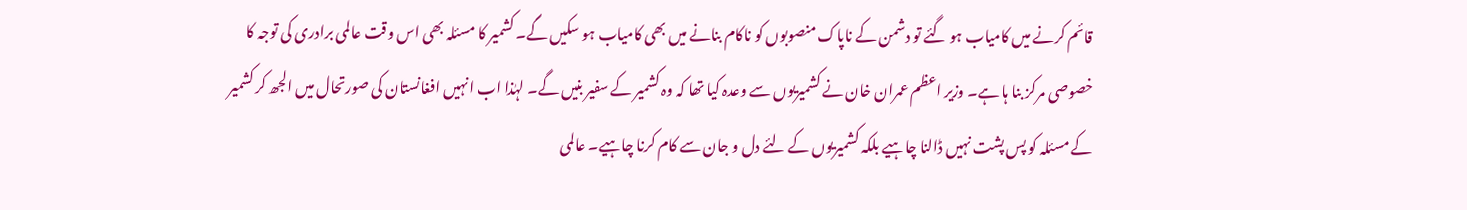قائم کرنے میں کامیاب ہو گئے تو دشمن کے ناپاک منصوبوں کو ناکام بنانے میں بھی کامیاب ہو سکیں گے۔ کشمیر کا مسئلہ بھی اس وقت عالمی برادری کی توجہ کا خصوصی مرکز بنا ہا ہے۔ وزیر اعظم عمران خان نے کشمیریوں سے وعدہ کیا تھا کہ وہ کشمیر کے سفیر بنیں گے۔ لہٰذا اب انہیں افغانستان کی صورتحال میں الجھ کر کشمیر کے مسئلہ کو پس پشت نہیں ڈالنا چاہیے بلکہ کشمیریوں کے لئے دل و جان سے کام کرنا چاہیے۔ عالمی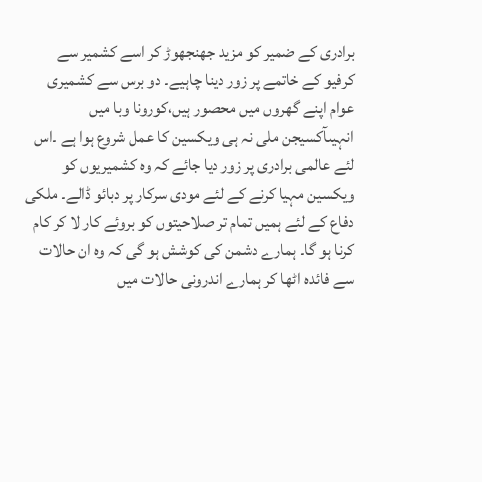برادری کے ضمیر کو مزید جھنجھوڑ کر اسے کشمیر سے کرفیو کے خاتمے پر زور دینا چاہیے۔ دو برس سے کشمیری عوام اپنے گھروں میں محصور ہیں،کورونا وبا میں انہیںآکسیجن ملی نہ ہی ویکسین کا عمل شروع ہوا ہے ۔اس لئے عالمی برادری پر زور دیا جائے کہ وہ کشمیریوں کو ویکسین مہیا کرنے کے لئے مودی سرکار پر دبائو ڈالے۔ ملکی دفاع کے لئے ہمیں تمام تر صلاحیتوں کو بروئے کار لا کر کام کرنا ہو گا۔ ہمارے دشمن کی کوشش ہو گی کہ وہ ان حالات سے فائدہ اٹھا کر ہمارے اندرونی حالات میں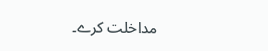مداخلت کرے۔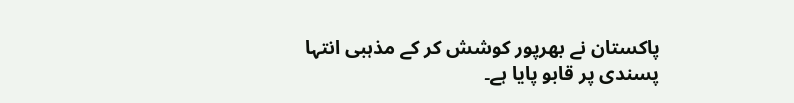پاکستان نے بھرپور کوشش کر کے مذہبی انتہا پسندی پر قابو پایا ہے۔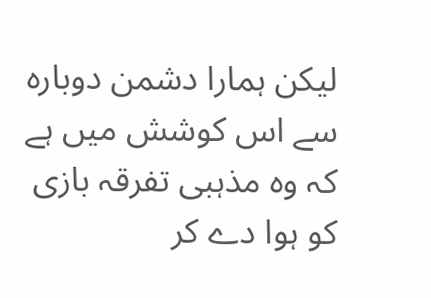لیکن ہمارا دشمن دوبارہ سے اس کوشش میں ہے کہ وہ مذہبی تفرقہ بازی کو ہوا دے کر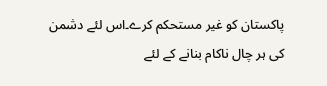پاکستان کو غیر مستحکم کرے۔اس لئے دشمن کی ہر چال ناکام بنانے کے لئے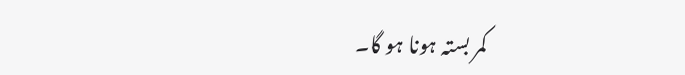کمر بستہ ہونا ہو گا۔